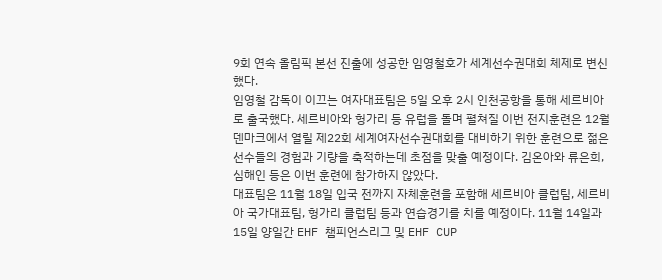9회 연속 올림픽 본선 진출에 성공한 임영철호가 세계선수권대회 체제로 변신했다.
임영철 감독이 이끄는 여자대표팀은 5일 오후 2시 인천공항을 통해 세르비아로 출국했다. 세르비아와 헝가리 등 유럽을 돌며 펼쳐질 이번 전지훈련은 12월 덴마크에서 열릴 제22회 세계여자선수권대회를 대비하기 위한 훈련으로 젊은 선수들의 경험과 기량을 축적하는데 초점을 맞출 예정이다. 김온아와 류은희, 심해인 등은 이번 훈련에 참가하지 않았다.
대표팀은 11월 18일 입국 전까지 자체훈련을 포함해 세르비아 클럽팀, 세르비아 국가대표팀, 헝가리 클럽팀 등과 연습경기를 치를 예정이다. 11월 14일과 15일 양일간 EHF 챔피언스리그 및 EHF CUP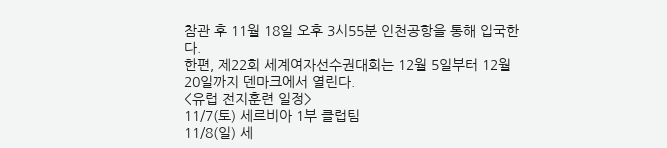참관 후 11월 18일 오후 3시55분 인천공항을 통해 입국한다.
한편, 제22회 세계여자선수권대회는 12월 5일부터 12월 20일까지 덴마크에서 열린다.
<유럽 전지훈련 일정>
11/7(토) 세르비아 1부 클럽팀
11/8(일) 세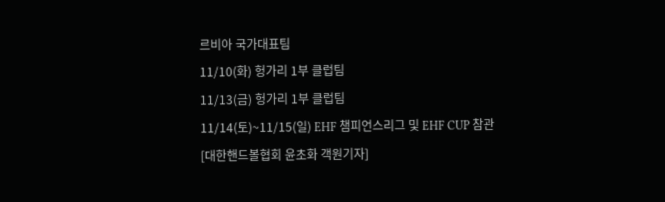르비아 국가대표팀
11/10(화) 헝가리 1부 클럽팀
11/13(금) 헝가리 1부 클럽팀
11/14(토)~11/15(일) EHF 챔피언스리그 및 EHF CUP 참관
[대한핸드볼협회 윤초화 객원기자]